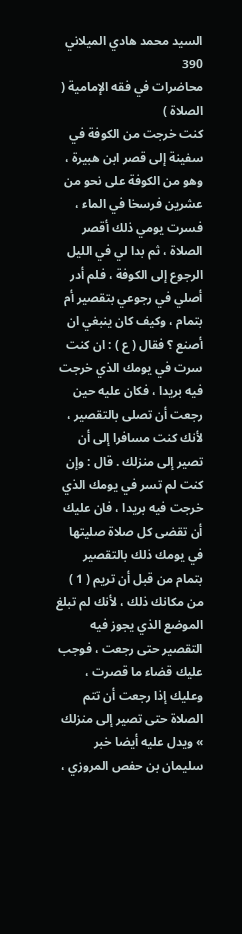السيد محمد هادي الميلاني
390
محاضرات في فقه الإمامية ( الصلاة )
كنت خرجت من الكوفة في سفينة إلى قصر ابن هبيرة ، وهو من الكوفة على نحو من عشرين فرسخا في الماء ، فسرت يومي ذلك أقصر الصلاة ، ثم بدا لي في الليل الرجوع إلى الكوفة ، فلم أدر أصلي في رجوعي بتقصير أم بتمام ، وكيف كان ينبغي ان أصنع ؟ فقال ( ع ) : ان كنت سرت في يومك الذي خرجت فيه بريدا ، فكان عليه حين رجعت أن تصلى بالتقصير ، لأنك كنت مسافرا إلى أن تصير إلى منزلك . قال : وإن كنت لم تسر في يومك الذي خرجت فيه بريدا ، فان عليك أن تقضى كل صلاة صليتها في يومك ذلك بالتقصير بتمام من قبل أن تريم ( 1 ) من مكانك ذلك ، لأنك لم تبلغ الموضع الذي يجوز فيه التقصير حتى رجعت ، فوجب عليك قضاء ما قصرت ، وعليك إذا رجعت أن تتم الصلاة حتى تصير إلى منزلك » ويدل عليه أيضا خبر سليمان بن حفص المروزي ،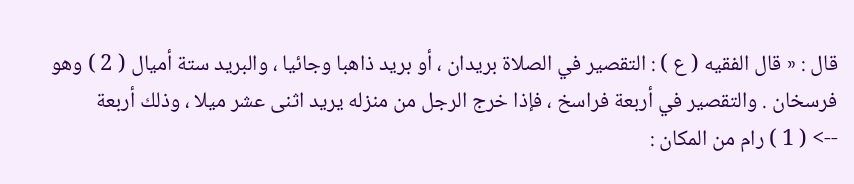قال : « قال الفقيه ( ع ) : التقصير في الصلاة بريدان ، أو بريد ذاهبا وجائيا ، والبريد ستة أميال ( 2 ) وهو فرسخان . والتقصير في أربعة فراسخ ، فإذا خرج الرجل من منزله يريد اثنى عشر ميلا ، وذلك أربعة
--> ( 1 ) رام من المكان :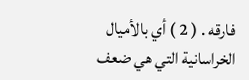فارقه . ( 2 ) أي بالأميال الخراسانية التي هي ضعف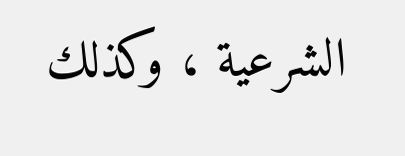الشرعية ، وكذلك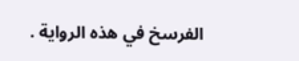الفرسخ في هذه الرواية .